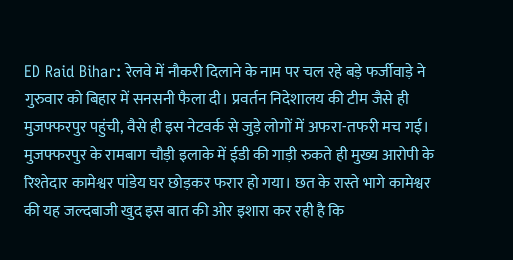ED Raid Bihar: रेलवे में नौकरी दिलाने के नाम पर चल रहे बड़े फर्जीवाड़े ने गुरुवार को बिहार में सनसनी फैला दी। प्रवर्तन निदेशालय की टीम जैसे ही मुजफ्फरपुर पहुंची, वैसे ही इस नेटवर्क से जुड़े लोगों में अफरा-तफरी मच गई। मुजफ्फरपुर के रामबाग चौड़ी इलाके में ईडी की गाड़ी रुकते ही मुख्य आरोपी के रिश्तेदार कामेश्वर पांडेय घर छोड़कर फरार हो गया। छत के रास्ते भागे कामेश्वर की यह जल्दबाजी खुद इस बात की ओर इशारा कर रही है कि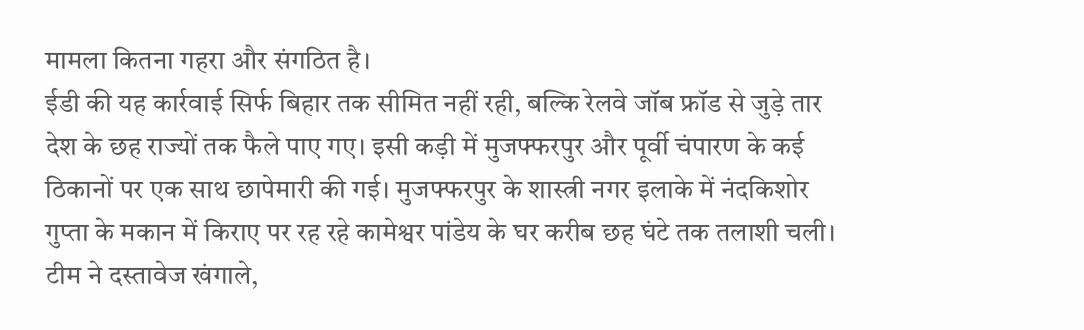मामला कितना गहरा और संगठित है।
ईडी की यह कार्रवाई सिर्फ बिहार तक सीमित नहीं रही, बल्कि रेलवे जॉब फ्रॉड से जुड़े तार देश के छह राज्यों तक फैले पाए गए। इसी कड़ी में मुजफ्फरपुर और पूर्वी चंपारण के कई ठिकानों पर एक साथ छापेमारी की गई। मुजफ्फरपुर के शास्त्री नगर इलाके में नंदकिशोर गुप्ता के मकान में किराए पर रह रहे कामेश्वर पांडेय के घर करीब छह घंटे तक तलाशी चली। टीम ने दस्तावेज खंगाले,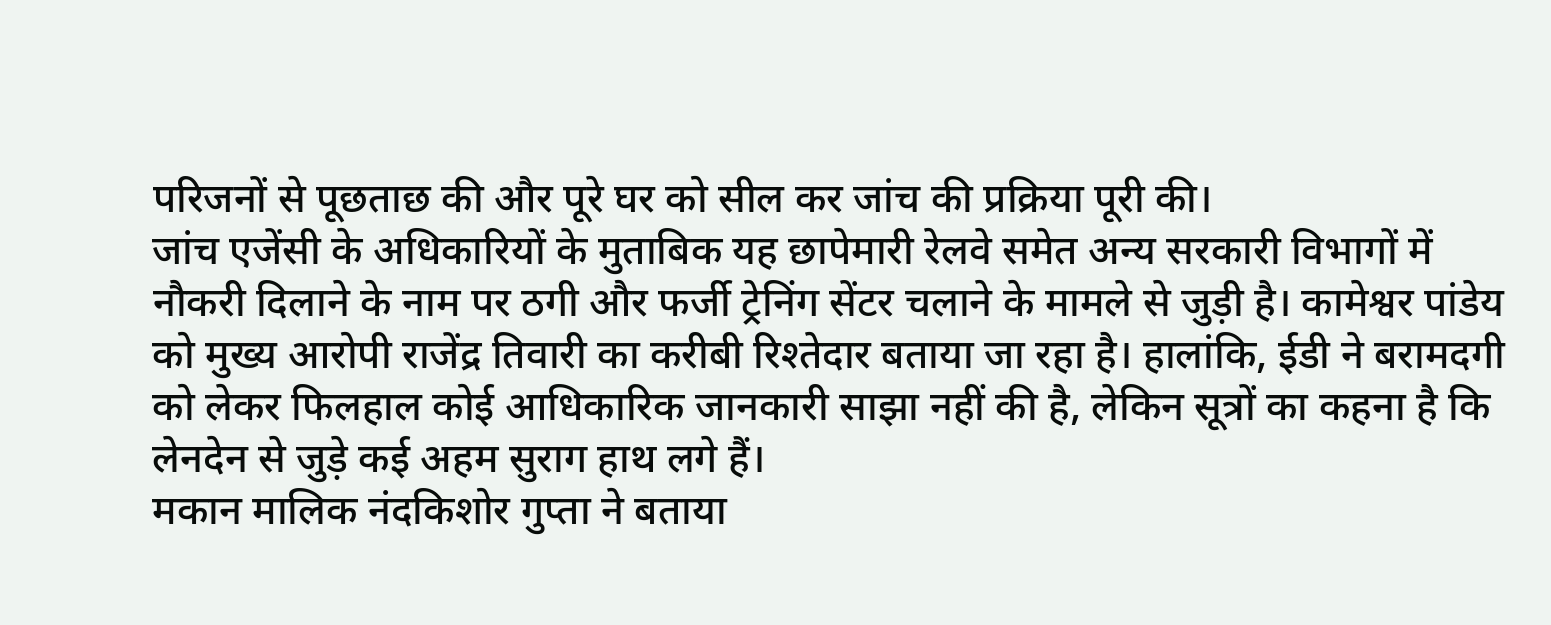परिजनों से पूछताछ की और पूरे घर को सील कर जांच की प्रक्रिया पूरी की।
जांच एजेंसी के अधिकारियों के मुताबिक यह छापेमारी रेलवे समेत अन्य सरकारी विभागों में नौकरी दिलाने के नाम पर ठगी और फर्जी ट्रेनिंग सेंटर चलाने के मामले से जुड़ी है। कामेश्वर पांडेय को मुख्य आरोपी राजेंद्र तिवारी का करीबी रिश्तेदार बताया जा रहा है। हालांकि, ईडी ने बरामदगी को लेकर फिलहाल कोई आधिकारिक जानकारी साझा नहीं की है, लेकिन सूत्रों का कहना है कि लेनदेन से जुड़े कई अहम सुराग हाथ लगे हैं।
मकान मालिक नंदकिशोर गुप्ता ने बताया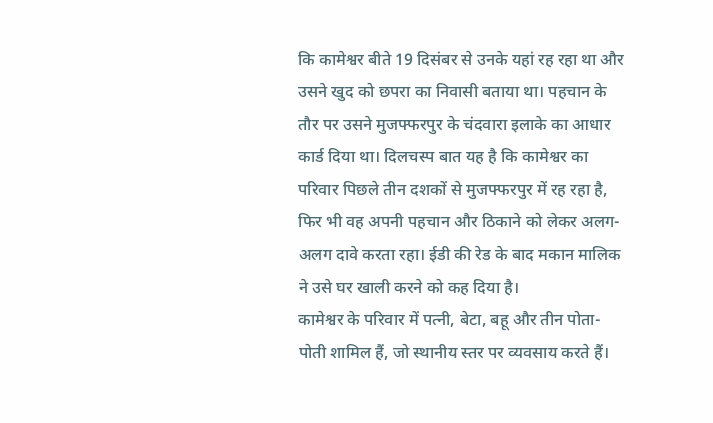कि कामेश्वर बीते 19 दिसंबर से उनके यहां रह रहा था और उसने खुद को छपरा का निवासी बताया था। पहचान के तौर पर उसने मुजफ्फरपुर के चंदवारा इलाके का आधार कार्ड दिया था। दिलचस्प बात यह है कि कामेश्वर का परिवार पिछले तीन दशकों से मुजफ्फरपुर में रह रहा है, फिर भी वह अपनी पहचान और ठिकाने को लेकर अलग-अलग दावे करता रहा। ईडी की रेड के बाद मकान मालिक ने उसे घर खाली करने को कह दिया है।
कामेश्वर के परिवार में पत्नी, बेटा, बहू और तीन पोता-पोती शामिल हैं, जो स्थानीय स्तर पर व्यवसाय करते हैं।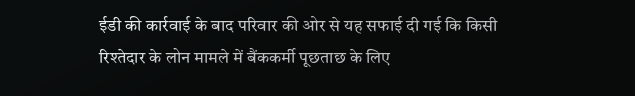ईडी की कार्रवाई के बाद परिवार की ओर से यह सफाई दी गई कि किसी रिश्तेदार के लोन मामले में बैंककर्मी पूछताछ के लिए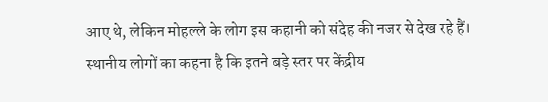आए थे, लेकिन मोहल्ले के लोग इस कहानी को संदेह की नजर से देख रहे हैं। स्थानीय लोगों का कहना है कि इतने बड़े स्तर पर केंद्रीय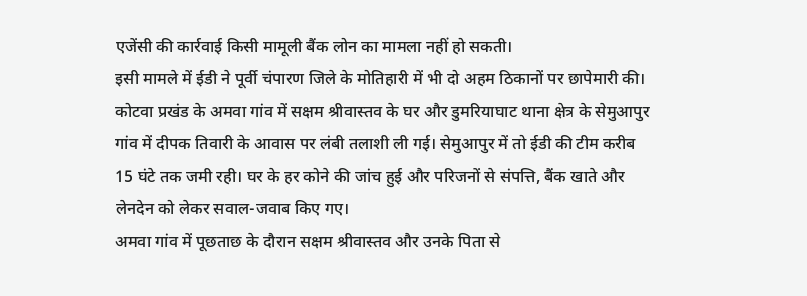एजेंसी की कार्रवाई किसी मामूली बैंक लोन का मामला नहीं हो सकती।
इसी मामले में ईडी ने पूर्वी चंपारण जिले के मोतिहारी में भी दो अहम ठिकानों पर छापेमारी की। कोटवा प्रखंड के अमवा गांव में सक्षम श्रीवास्तव के घर और डुमरियाघाट थाना क्षेत्र के सेमुआपुर गांव में दीपक तिवारी के आवास पर लंबी तलाशी ली गई। सेमुआपुर में तो ईडी की टीम करीब 15 घंटे तक जमी रही। घर के हर कोने की जांच हुई और परिजनों से संपत्ति, बैंक खाते और लेनदेन को लेकर सवाल-जवाब किए गए।
अमवा गांव में पूछताछ के दौरान सक्षम श्रीवास्तव और उनके पिता से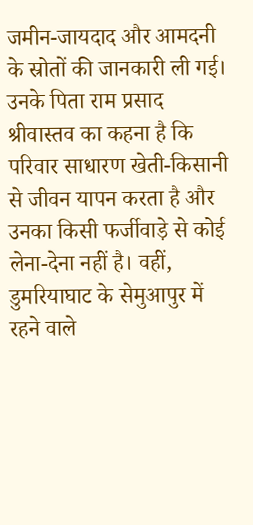जमीन-जायदाद और आमदनी के स्रोतों की जानकारी ली गई। उनके पिता राम प्रसाद श्रीवास्तव का कहना है कि परिवार साधारण खेती-किसानी से जीवन यापन करता है और उनका किसी फर्जीवाड़े से कोई लेना-देना नहीं है। वहीं, डुमरियाघाट के सेमुआपुर में रहने वाले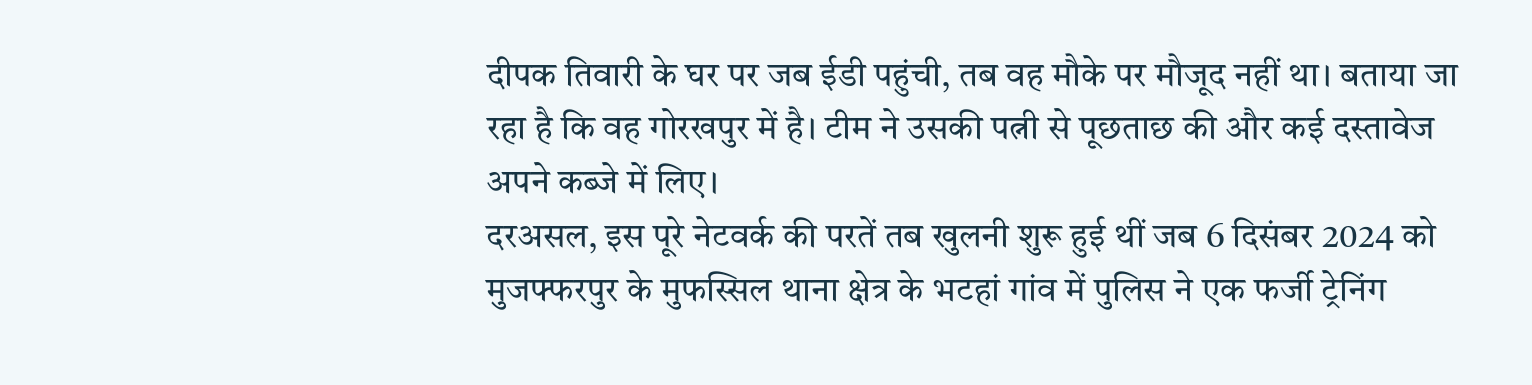दीपक तिवारी के घर पर जब ईडी पहुंची, तब वह मौके पर मौजूद नहीं था। बताया जा रहा है कि वह गोरखपुर में है। टीम ने उसकी पत्नी से पूछताछ की और कई दस्तावेज अपने कब्जे में लिए।
दरअसल, इस पूरे नेटवर्क की परतें तब खुलनी शुरू हुई थीं जब 6 दिसंबर 2024 को मुजफ्फरपुर के मुफस्सिल थाना क्षेत्र के भटहां गांव में पुलिस ने एक फर्जी ट्रेनिंग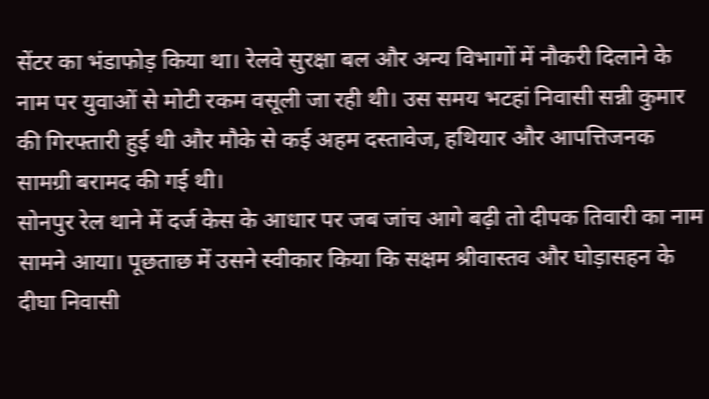सेंटर का भंडाफोड़ किया था। रेलवे सुरक्षा बल और अन्य विभागों में नौकरी दिलाने के नाम पर युवाओं से मोटी रकम वसूली जा रही थी। उस समय भटहां निवासी सन्नी कुमार की गिरफ्तारी हुई थी और मौके से कई अहम दस्तावेज, हथियार और आपत्तिजनक सामग्री बरामद की गई थी।
सोनपुर रेल थाने में दर्ज केस के आधार पर जब जांच आगे बढ़ी तो दीपक तिवारी का नाम सामने आया। पूछताछ में उसने स्वीकार किया कि सक्षम श्रीवास्तव और घोड़ासहन के दीघा निवासी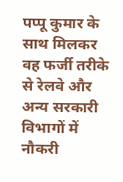पप्पू कुमार के साथ मिलकर वह फर्जी तरीके से रेलवे और अन्य सरकारी विभागों में नौकरी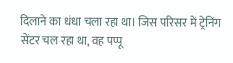दिलाने का धंधा चला रहा था। जिस परिसर में ट्रेनिंग सेंटर चल रहा था, वह पप्पू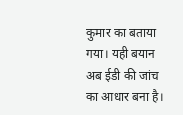कुमार का बताया गया। यही बयान अब ईडी की जांच का आधार बना है।